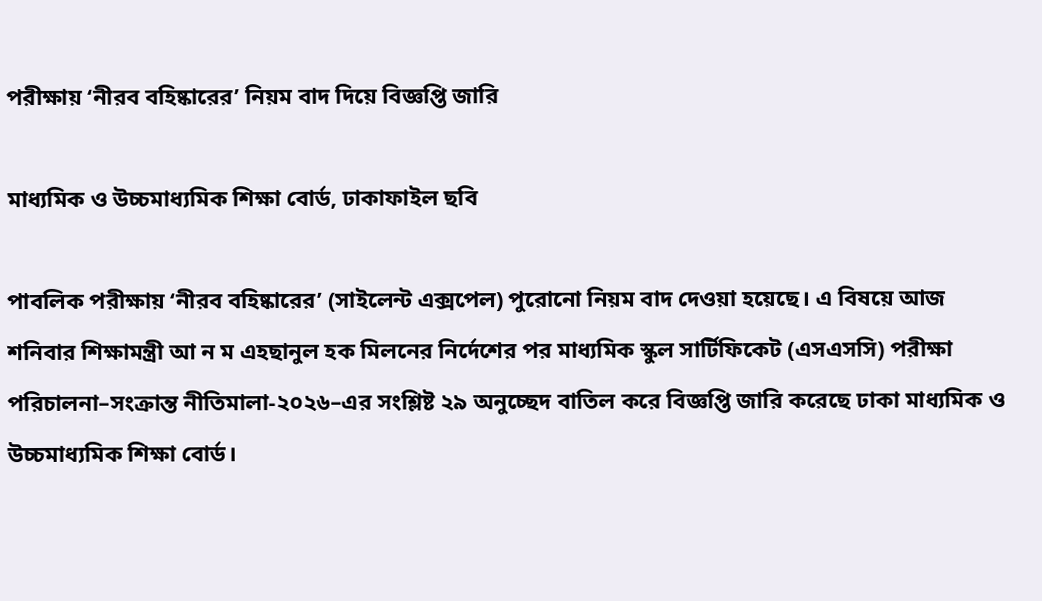পরীক্ষায় ‘নীরব বহিষ্কারের’ নিয়ম বাদ দিয়ে বিজ্ঞপ্তি জারি

মাধ্যমিক ও উচ্চমাধ্যমিক শিক্ষা বোর্ড, ঢাকাফাইল ছবি

পাবলিক পরীক্ষায় ‘নীরব বহিষ্কারের’ (সাইলেন্ট এক্সপেল) পুরোনো নিয়ম বাদ দেওয়া হয়েছে। এ বিষয়ে আজ শনিবার শিক্ষামন্ত্রী আ ন ম এহছানুল হক মিলনের নির্দেশের পর মাধ্যমিক স্কুল সার্টিফিকেট (এসএসসি) পরীক্ষা পরিচালনা–সংক্রান্ত নীতিমালা-২০২৬–এর সংশ্লিষ্ট ২৯ অনুচ্ছেদ বাতিল করে বিজ্ঞপ্তি জারি করেছে ঢাকা মাধ্যমিক ও উচ্চমাধ্যমিক শিক্ষা বোর্ড।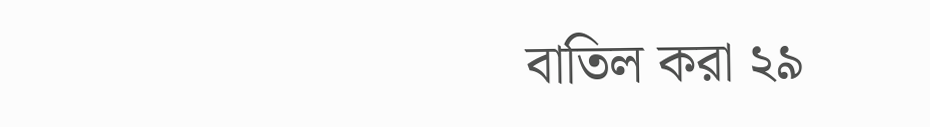বাতিল করা ২৯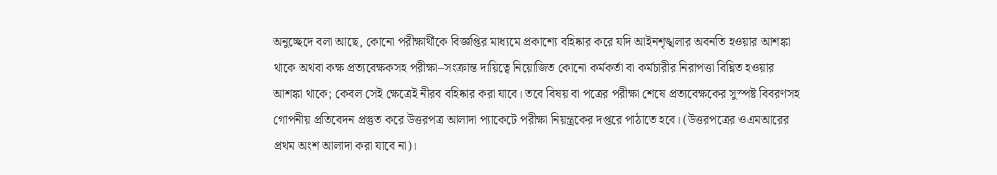অনুচ্ছেদে বলা আছে, কোনো পরীক্ষার্থীকে বিজ্ঞপ্তির মাধ্যমে প্রকাশ্যে বহিষ্কার করে যদি আইনশৃঙ্খলার অবনতি হওয়ার আশঙ্কা থাকে অথবা কক্ষ প্রত্যবেক্ষকসহ পরীক্ষা–সংক্রান্ত দায়িত্বে নিয়োজিত কোনো কর্মকর্তা বা কর্মচারীর নিরাপত্তা বিঘ্নিত হওয়ার আশঙ্কা থাকে; কেবল সেই ক্ষেত্রেই নীরব বহিষ্কার করা যাবে। তবে বিষয় বা পত্রের পরীক্ষা শেষে প্রত্যবেক্ষকের সুস্পষ্ট বিবরণসহ গোপনীয় প্রতিবেদন প্রস্তুত করে উত্তরপত্র আলাদা প্যাকেটে পরীক্ষা নিয়ন্ত্রকের দপ্তরে পাঠাতে হবে। (উত্তরপত্রের ওএমআরের প্রথম অংশ আলাদা করা যাবে না)।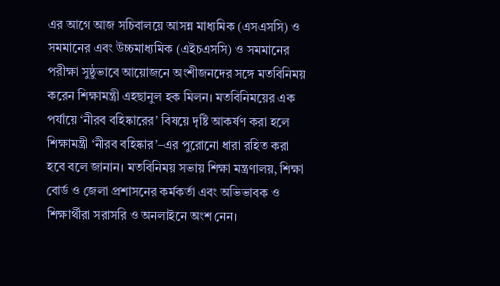এর আগে আজ সচিবালয়ে আসন্ন মাধ্যমিক (এসএসসি) ও সমমানের এবং উচ্চমাধ্যমিক (এইচএসসি) ও সমমানের পরীক্ষা সুষ্ঠুভাবে আয়োজনে অংশীজনদের সঙ্গে মতবিনিময় করেন শিক্ষামন্ত্রী এহছানুল হক মিলন। মতবিনিময়ের এক পর্যায়ে ‘নীরব বহিষ্কারের’ বিষয়ে দৃষ্টি আকর্ষণ করা হলে শিক্ষামন্ত্রী ‘নীরব বহিষ্কার’–এর পুরোনো ধারা রহিত করা হবে বলে জানান। মতবিনিময় সভায় শিক্ষা মন্ত্রণালয়, শিক্ষা বোর্ড ও জেলা প্রশাসনের কর্মকর্তা এবং অভিভাবক ও শিক্ষার্থীরা সরাসরি ও অনলাইনে অংশ নেন।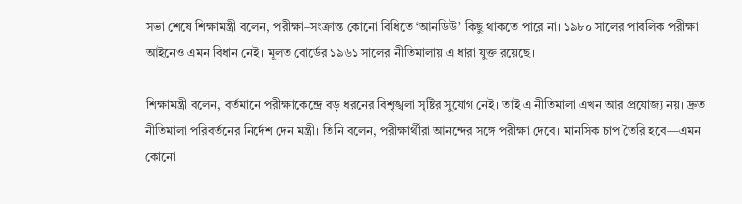সভা শেষে শিক্ষামন্ত্রী বলেন, পরীক্ষা–সংক্রান্ত কোনো বিধিতে ‘আনডিউ’ কিছু থাকতে পারে না। ১৯৮০ সালের পাবলিক পরীক্ষা আইনেও এমন বিধান নেই। মূলত বোর্ডের ১৯৬১ সালের নীতিমালায় এ ধারা যুক্ত রয়েছে।

শিক্ষামন্ত্রী বলেন, বর্তমানে পরীক্ষাকেন্দ্রে বড় ধরনের বিশৃঙ্খলা সৃষ্টির সুযোগ নেই। তাই এ নীতিমালা এখন আর প্রযোজ্য নয়। দ্রুত নীতিমালা পরিবর্তনের নির্দেশ দেন মন্ত্রী। তিনি বলেন, পরীক্ষার্থীরা আনন্দের সঙ্গে পরীক্ষা দেবে। মানসিক চাপ তৈরি হবে—এমন কোনো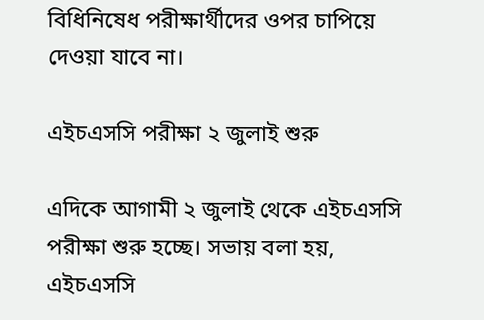বিধিনিষেধ পরীক্ষার্থীদের ওপর চাপিয়ে দেওয়া যাবে না।

এইচএসসি পরীক্ষা ২ জুলাই শুরু

এদিকে আগামী ২ জুলাই থেকে এইচএসসি পরীক্ষা শুরু হচ্ছে। সভায় বলা হয়, এইচএসসি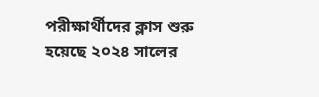পরীক্ষার্থীদের ক্লাস শুরু হয়েছে ২০২৪ সালের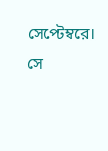সেপ্টেম্বরে। সে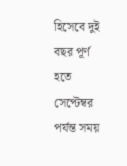হিসেবে দুই বছর পূর্ণ হতে সেপ্টেম্বর পর্যন্ত সময়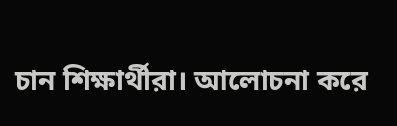চান শিক্ষার্থীরা। আলোচনা করে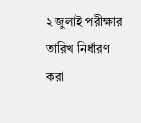২ জুলাই পরীক্ষার তারিখ নির্ধারণ করা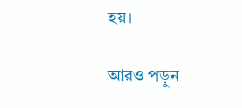হয়।

আরও পড়ুন